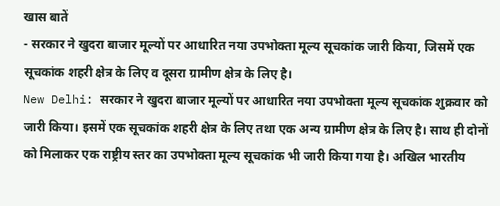खास बातें
- सरकार ने खुदरा बाजार मूल्यों पर आधारित नया उपभोक्ता मूल्य सूचकांक जारी किया, जिसमें एक सूचकांक शहरी क्षेत्र के लिए व दूसरा ग्रामीण क्षेत्र के लिए है।
New Delhi: सरकार ने खुदरा बाजार मूल्यों पर आधारित नया उपभोक्ता मूल्य सूचकांक शुक्रवार को जारी किया। इसमें एक सूचकांक शहरी क्षेत्र के लिए तथा एक अन्य ग्रामीण क्षेत्र के लिए है। साथ ही दोनों को मिलाकर एक राष्ट्रीय स्तर का उपभोक्ता मूल्य सूचकांक भी जारी किया गया है। अखिल भारतीय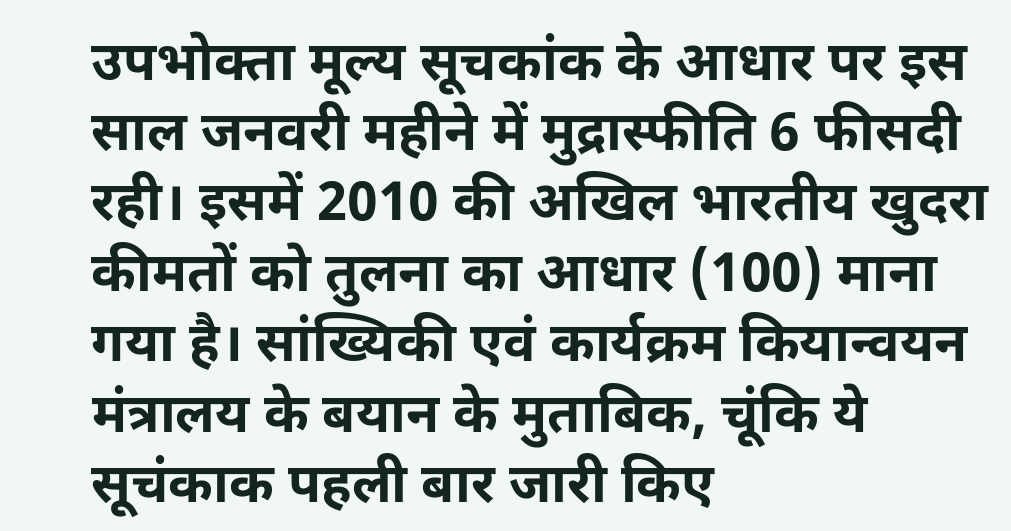उपभोक्ता मूल्य सूचकांक के आधार पर इस साल जनवरी महीने में मुद्रास्फीति 6 फीसदी रही। इसमें 2010 की अखिल भारतीय खुदरा कीमतों को तुलना का आधार (100) माना गया है। सांख्यिकी एवं कार्यक्रम कियान्वयन मंत्रालय के बयान के मुताबिक, चूंकि ये सूचंकाक पहली बार जारी किए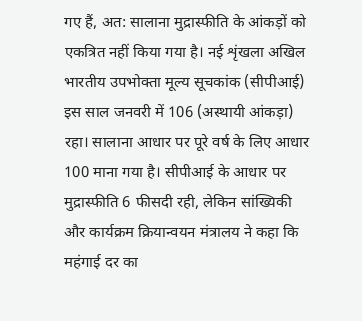गए हैं, अत: सालाना मुद्रास्फीति के आंकड़ों को एकत्रित नहीं किया गया है। नई शृंखला अखिल भारतीय उपभोक्ता मूल्य सूचकांक (सीपीआई) इस साल जनवरी में 106 (अस्थायी आंकड़ा) रहा। सालाना आधार पर पूरे वर्ष के लिए आधार 100 माना गया है। सीपीआई के आधार पर मुद्रास्फीति 6 फीसदी रही, लेकिन सांख्यिकी और कार्यक्रम क्रियान्वयन मंत्रालय ने कहा कि महंगाई दर का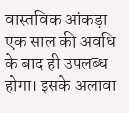वास्तविक आंकड़ा एक साल की अवधि के बाद ही उपलब्ध होगा। इसके अलावा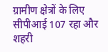ग्रामीण क्षेत्रों के लिए सीपीआई 107 रहा और शहरी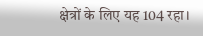क्षेत्रों के लिए यह 104 रहा।